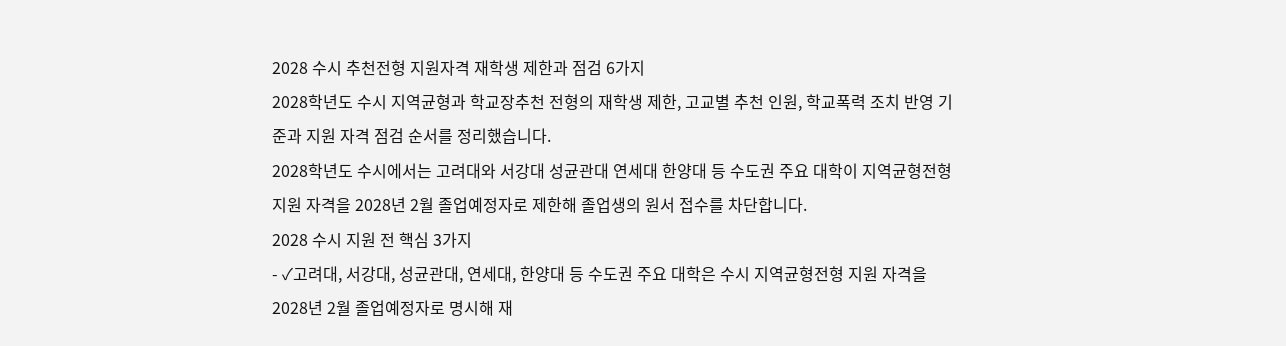2028 수시 추천전형 지원자격 재학생 제한과 점검 6가지
2028학년도 수시 지역균형과 학교장추천 전형의 재학생 제한, 고교별 추천 인원, 학교폭력 조치 반영 기준과 지원 자격 점검 순서를 정리했습니다.
2028학년도 수시에서는 고려대와 서강대 성균관대 연세대 한양대 등 수도권 주요 대학이 지역균형전형 지원 자격을 2028년 2월 졸업예정자로 제한해 졸업생의 원서 접수를 차단합니다.
2028 수시 지원 전 핵심 3가지
- ✓고려대, 서강대, 성균관대, 연세대, 한양대 등 수도권 주요 대학은 수시 지역균형전형 지원 자격을 2028년 2월 졸업예정자로 명시해 재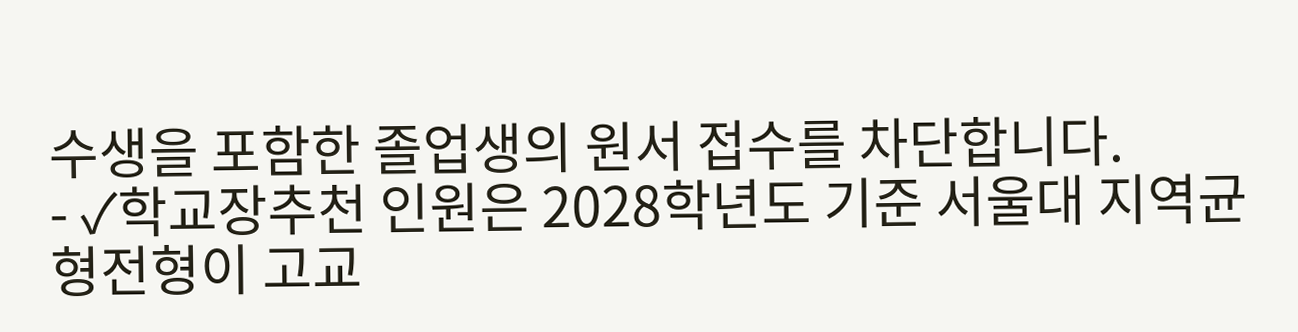수생을 포함한 졸업생의 원서 접수를 차단합니다.
- ✓학교장추천 인원은 2028학년도 기준 서울대 지역균형전형이 고교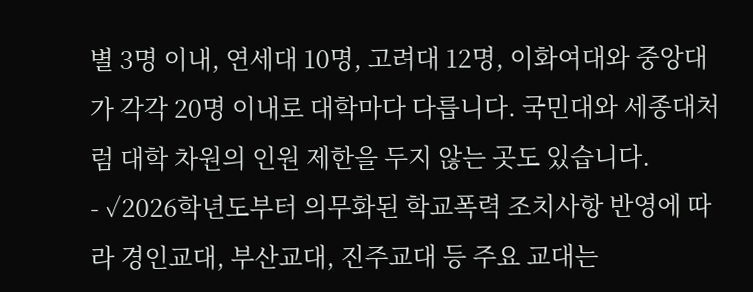별 3명 이내, 연세대 10명, 고려대 12명, 이화여대와 중앙대가 각각 20명 이내로 대학마다 다릅니다. 국민대와 세종대처럼 대학 차원의 인원 제한을 두지 않는 곳도 있습니다.
- ✓2026학년도부터 의무화된 학교폭력 조치사항 반영에 따라 경인교대, 부산교대, 진주교대 등 주요 교대는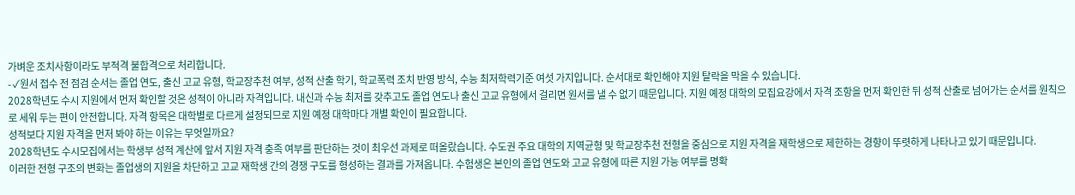가벼운 조치사항이라도 부적격 불합격으로 처리합니다.
- ✓원서 접수 전 점검 순서는 졸업 연도, 출신 고교 유형, 학교장추천 여부, 성적 산출 학기, 학교폭력 조치 반영 방식, 수능 최저학력기준 여섯 가지입니다. 순서대로 확인해야 지원 탈락을 막을 수 있습니다.
2028학년도 수시 지원에서 먼저 확인할 것은 성적이 아니라 자격입니다. 내신과 수능 최저를 갖추고도 졸업 연도나 출신 고교 유형에서 걸리면 원서를 낼 수 없기 때문입니다. 지원 예정 대학의 모집요강에서 자격 조항을 먼저 확인한 뒤 성적 산출로 넘어가는 순서를 원칙으로 세워 두는 편이 안전합니다. 자격 항목은 대학별로 다르게 설정되므로 지원 예정 대학마다 개별 확인이 필요합니다.
성적보다 지원 자격을 먼저 봐야 하는 이유는 무엇일까요?
2028학년도 수시모집에서는 학생부 성적 계산에 앞서 지원 자격 충족 여부를 판단하는 것이 최우선 과제로 떠올랐습니다. 수도권 주요 대학의 지역균형 및 학교장추천 전형을 중심으로 지원 자격을 재학생으로 제한하는 경향이 뚜렷하게 나타나고 있기 때문입니다.
이러한 전형 구조의 변화는 졸업생의 지원을 차단하고 고교 재학생 간의 경쟁 구도를 형성하는 결과를 가져옵니다. 수험생은 본인의 졸업 연도와 고교 유형에 따른 지원 가능 여부를 명확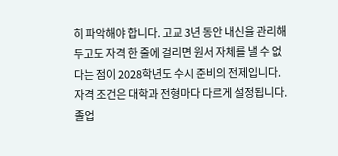히 파악해야 합니다. 고교 3년 동안 내신을 관리해 두고도 자격 한 줄에 걸리면 원서 자체를 낼 수 없다는 점이 2028학년도 수시 준비의 전제입니다.
자격 조건은 대학과 전형마다 다르게 설정됩니다. 졸업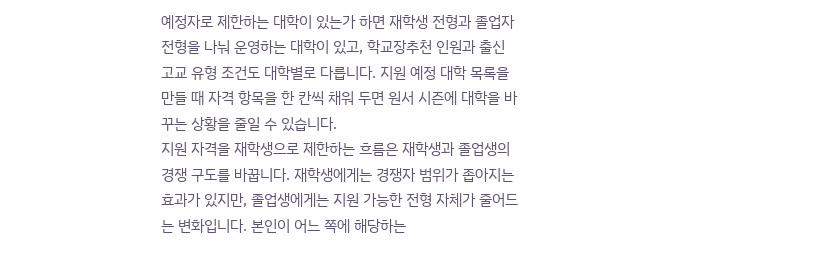예정자로 제한하는 대학이 있는가 하면 재학생 전형과 졸업자 전형을 나눠 운영하는 대학이 있고, 학교장추천 인원과 출신 고교 유형 조건도 대학별로 다릅니다. 지원 예정 대학 목록을 만들 때 자격 항목을 한 칸씩 채워 두면 원서 시즌에 대학을 바꾸는 상황을 줄일 수 있습니다.
지원 자격을 재학생으로 제한하는 흐름은 재학생과 졸업생의 경쟁 구도를 바꿉니다. 재학생에게는 경쟁자 범위가 좁아지는 효과가 있지만, 졸업생에게는 지원 가능한 전형 자체가 줄어드는 변화입니다. 본인이 어느 쪽에 해당하는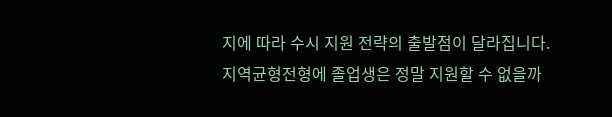지에 따라 수시 지원 전략의 출발점이 달라집니다.
지역균형전형에 졸업생은 정말 지원할 수 없을까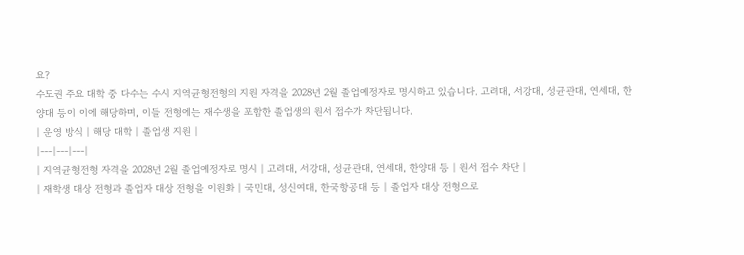요?
수도권 주요 대학 중 다수는 수시 지역균형전형의 지원 자격을 2028년 2월 졸업예정자로 명시하고 있습니다. 고려대, 서강대, 성균관대, 연세대, 한양대 등이 이에 해당하며, 이들 전형에는 재수생을 포함한 졸업생의 원서 접수가 차단됩니다.
| 운영 방식 | 해당 대학 | 졸업생 지원 |
|---|---|---|
| 지역균형전형 자격을 2028년 2월 졸업예정자로 명시 | 고려대, 서강대, 성균관대, 연세대, 한양대 등 | 원서 접수 차단 |
| 재학생 대상 전형과 졸업자 대상 전형을 이원화 | 국민대, 성신여대, 한국항공대 등 | 졸업자 대상 전형으로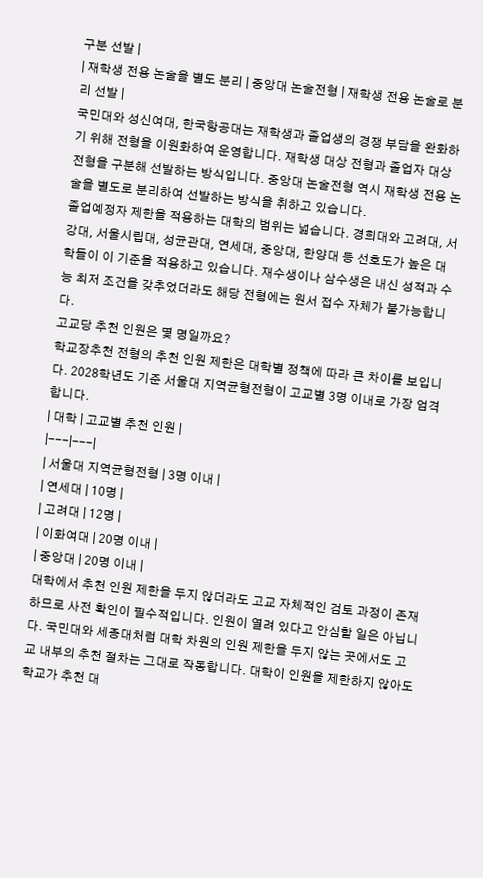구분 선발 |
| 재학생 전용 논술을 별도 분리 | 중앙대 논술전형 | 재학생 전용 논술로 분리 선발 |
국민대와 성신여대, 한국항공대는 재학생과 졸업생의 경쟁 부담을 완화하기 위해 전형을 이원화하여 운영합니다. 재학생 대상 전형과 졸업자 대상 전형을 구분해 선발하는 방식입니다. 중앙대 논술전형 역시 재학생 전용 논술을 별도로 분리하여 선발하는 방식을 취하고 있습니다.
졸업예정자 제한을 적용하는 대학의 범위는 넓습니다. 경희대와 고려대, 서강대, 서울시립대, 성균관대, 연세대, 중앙대, 한양대 등 선호도가 높은 대학들이 이 기준을 적용하고 있습니다. 재수생이나 삼수생은 내신 성적과 수능 최저 조건을 갖추었더라도 해당 전형에는 원서 접수 자체가 불가능합니다.
고교당 추천 인원은 몇 명일까요?
학교장추천 전형의 추천 인원 제한은 대학별 정책에 따라 큰 차이를 보입니다. 2028학년도 기준 서울대 지역균형전형이 고교별 3명 이내로 가장 엄격합니다.
| 대학 | 고교별 추천 인원 |
|---|---|
| 서울대 지역균형전형 | 3명 이내 |
| 연세대 | 10명 |
| 고려대 | 12명 |
| 이화여대 | 20명 이내 |
| 중앙대 | 20명 이내 |
대학에서 추천 인원 제한을 두지 않더라도 고교 자체적인 검토 과정이 존재하므로 사전 확인이 필수적입니다. 인원이 열려 있다고 안심할 일은 아닙니다. 국민대와 세종대처럼 대학 차원의 인원 제한을 두지 않는 곳에서도 고교 내부의 추천 절차는 그대로 작동합니다. 대학이 인원을 제한하지 않아도 학교가 추천 대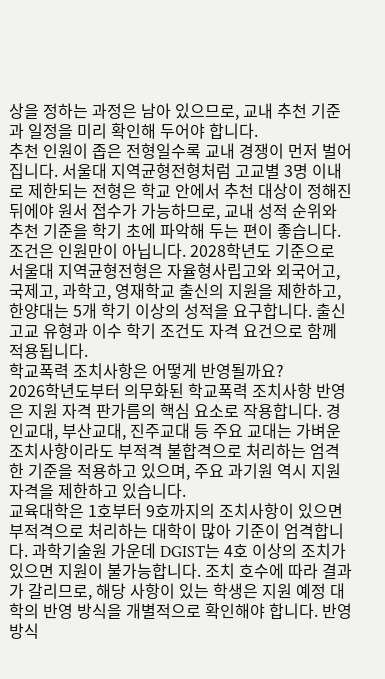상을 정하는 과정은 남아 있으므로, 교내 추천 기준과 일정을 미리 확인해 두어야 합니다.
추천 인원이 좁은 전형일수록 교내 경쟁이 먼저 벌어집니다. 서울대 지역균형전형처럼 고교별 3명 이내로 제한되는 전형은 학교 안에서 추천 대상이 정해진 뒤에야 원서 접수가 가능하므로, 교내 성적 순위와 추천 기준을 학기 초에 파악해 두는 편이 좋습니다.
조건은 인원만이 아닙니다. 2028학년도 기준으로 서울대 지역균형전형은 자율형사립고와 외국어고, 국제고, 과학고, 영재학교 출신의 지원을 제한하고, 한양대는 5개 학기 이상의 성적을 요구합니다. 출신 고교 유형과 이수 학기 조건도 자격 요건으로 함께 적용됩니다.
학교폭력 조치사항은 어떻게 반영될까요?
2026학년도부터 의무화된 학교폭력 조치사항 반영은 지원 자격 판가름의 핵심 요소로 작용합니다. 경인교대, 부산교대, 진주교대 등 주요 교대는 가벼운 조치사항이라도 부적격 불합격으로 처리하는 엄격한 기준을 적용하고 있으며, 주요 과기원 역시 지원 자격을 제한하고 있습니다.
교육대학은 1호부터 9호까지의 조치사항이 있으면 부적격으로 처리하는 대학이 많아 기준이 엄격합니다. 과학기술원 가운데 DGIST는 4호 이상의 조치가 있으면 지원이 불가능합니다. 조치 호수에 따라 결과가 갈리므로, 해당 사항이 있는 학생은 지원 예정 대학의 반영 방식을 개별적으로 확인해야 합니다. 반영 방식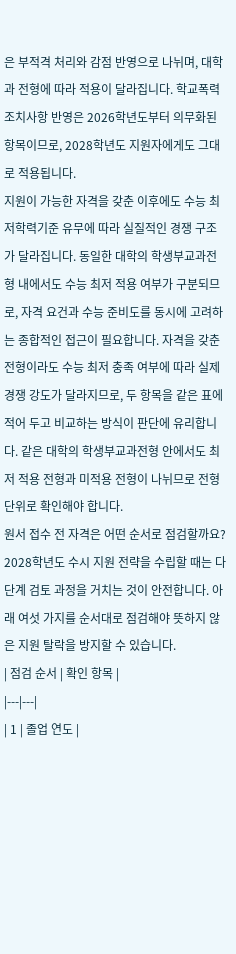은 부적격 처리와 감점 반영으로 나뉘며, 대학과 전형에 따라 적용이 달라집니다. 학교폭력 조치사항 반영은 2026학년도부터 의무화된 항목이므로, 2028학년도 지원자에게도 그대로 적용됩니다.
지원이 가능한 자격을 갖춘 이후에도 수능 최저학력기준 유무에 따라 실질적인 경쟁 구조가 달라집니다. 동일한 대학의 학생부교과전형 내에서도 수능 최저 적용 여부가 구분되므로, 자격 요건과 수능 준비도를 동시에 고려하는 종합적인 접근이 필요합니다. 자격을 갖춘 전형이라도 수능 최저 충족 여부에 따라 실제 경쟁 강도가 달라지므로, 두 항목을 같은 표에 적어 두고 비교하는 방식이 판단에 유리합니다. 같은 대학의 학생부교과전형 안에서도 최저 적용 전형과 미적용 전형이 나뉘므로 전형 단위로 확인해야 합니다.
원서 접수 전 자격은 어떤 순서로 점검할까요?
2028학년도 수시 지원 전략을 수립할 때는 다단계 검토 과정을 거치는 것이 안전합니다. 아래 여섯 가지를 순서대로 점검해야 뜻하지 않은 지원 탈락을 방지할 수 있습니다.
| 점검 순서 | 확인 항목 |
|---|---|
| 1 | 졸업 연도 |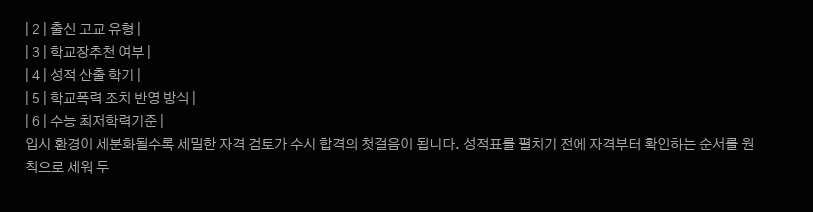| 2 | 출신 고교 유형 |
| 3 | 학교장추천 여부 |
| 4 | 성적 산출 학기 |
| 5 | 학교폭력 조치 반영 방식 |
| 6 | 수능 최저학력기준 |
입시 환경이 세분화될수록 세밀한 자격 검토가 수시 합격의 첫걸음이 됩니다. 성적표를 펼치기 전에 자격부터 확인하는 순서를 원칙으로 세워 두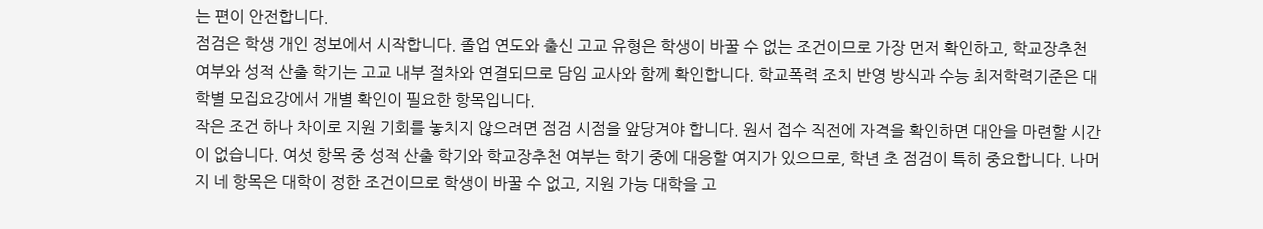는 편이 안전합니다.
점검은 학생 개인 정보에서 시작합니다. 졸업 연도와 출신 고교 유형은 학생이 바꿀 수 없는 조건이므로 가장 먼저 확인하고, 학교장추천 여부와 성적 산출 학기는 고교 내부 절차와 연결되므로 담임 교사와 함께 확인합니다. 학교폭력 조치 반영 방식과 수능 최저학력기준은 대학별 모집요강에서 개별 확인이 필요한 항목입니다.
작은 조건 하나 차이로 지원 기회를 놓치지 않으려면 점검 시점을 앞당겨야 합니다. 원서 접수 직전에 자격을 확인하면 대안을 마련할 시간이 없습니다. 여섯 항목 중 성적 산출 학기와 학교장추천 여부는 학기 중에 대응할 여지가 있으므로, 학년 초 점검이 특히 중요합니다. 나머지 네 항목은 대학이 정한 조건이므로 학생이 바꿀 수 없고, 지원 가능 대학을 고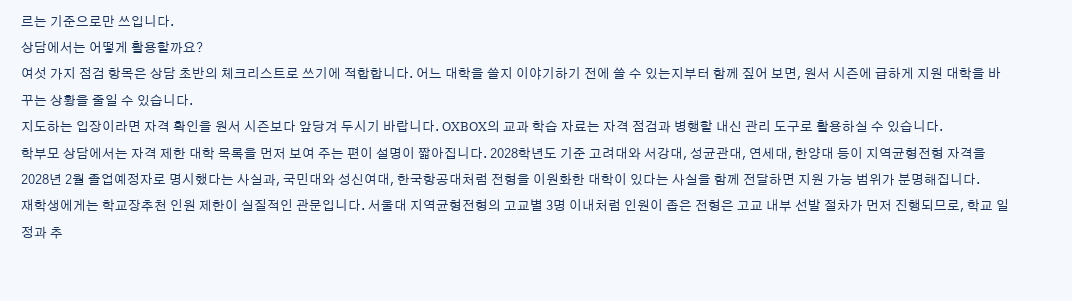르는 기준으로만 쓰입니다.
상담에서는 어떻게 활용할까요?
여섯 가지 점검 항목은 상담 초반의 체크리스트로 쓰기에 적합합니다. 어느 대학을 쓸지 이야기하기 전에 쓸 수 있는지부터 함께 짚어 보면, 원서 시즌에 급하게 지원 대학을 바꾸는 상황을 줄일 수 있습니다.
지도하는 입장이라면 자격 확인을 원서 시즌보다 앞당겨 두시기 바랍니다. OXBOX의 교과 학습 자료는 자격 점검과 병행할 내신 관리 도구로 활용하실 수 있습니다.
학부모 상담에서는 자격 제한 대학 목록을 먼저 보여 주는 편이 설명이 짧아집니다. 2028학년도 기준 고려대와 서강대, 성균관대, 연세대, 한양대 등이 지역균형전형 자격을 2028년 2월 졸업예정자로 명시했다는 사실과, 국민대와 성신여대, 한국항공대처럼 전형을 이원화한 대학이 있다는 사실을 함께 전달하면 지원 가능 범위가 분명해집니다.
재학생에게는 학교장추천 인원 제한이 실질적인 관문입니다. 서울대 지역균형전형의 고교별 3명 이내처럼 인원이 좁은 전형은 고교 내부 선발 절차가 먼저 진행되므로, 학교 일정과 추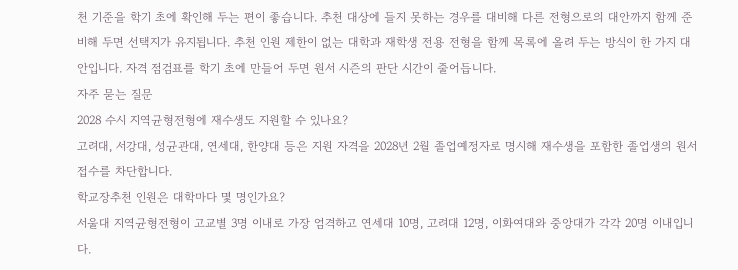천 기준을 학기 초에 확인해 두는 편이 좋습니다. 추천 대상에 들지 못하는 경우를 대비해 다른 전형으로의 대안까지 함께 준비해 두면 선택지가 유지됩니다. 추천 인원 제한이 없는 대학과 재학생 전용 전형을 함께 목록에 올려 두는 방식이 한 가지 대안입니다. 자격 점검표를 학기 초에 만들어 두면 원서 시즌의 판단 시간이 줄어듭니다.
자주 묻는 질문
2028 수시 지역균형전형에 재수생도 지원할 수 있나요?
고려대, 서강대, 성균관대, 연세대, 한양대 등은 지원 자격을 2028년 2월 졸업예정자로 명시해 재수생을 포함한 졸업생의 원서 접수를 차단합니다.
학교장추천 인원은 대학마다 몇 명인가요?
서울대 지역균형전형이 고교별 3명 이내로 가장 엄격하고 연세대 10명, 고려대 12명, 이화여대와 중앙대가 각각 20명 이내입니다.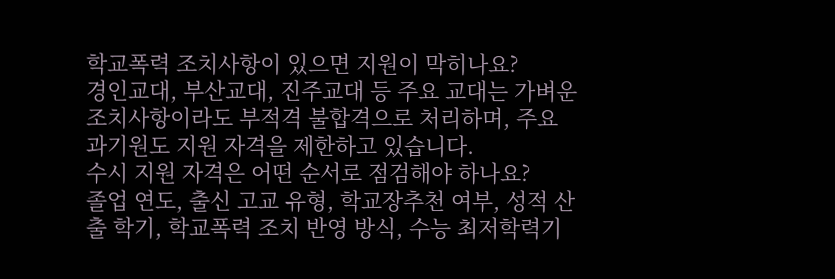학교폭력 조치사항이 있으면 지원이 막히나요?
경인교대, 부산교대, 진주교대 등 주요 교대는 가벼운 조치사항이라도 부적격 불합격으로 처리하며, 주요 과기원도 지원 자격을 제한하고 있습니다.
수시 지원 자격은 어떤 순서로 점검해야 하나요?
졸업 연도, 출신 고교 유형, 학교장추천 여부, 성적 산출 학기, 학교폭력 조치 반영 방식, 수능 최저학력기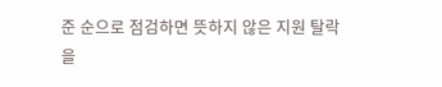준 순으로 점검하면 뜻하지 않은 지원 탈락을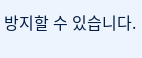방지할 수 있습니다.